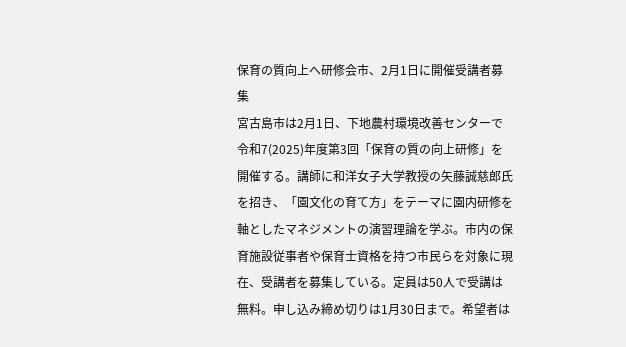保育の質向上へ研修会市、2月1日に開催受講者募集
宮古島市は2月1日、下地農村環境改善センターで令和7(2025)年度第3回「保育の質の向上研修」を開催する。講師に和洋女子大学教授の矢藤誠慈郎氏を招き、「園文化の育て方」をテーマに園内研修を軸としたマネジメントの演習理論を学ぶ。市内の保育施設従事者や保育士資格を持つ市民らを対象に現在、受講者を募集している。定員は50人で受講は無料。申し込み締め切りは1月30日まで。希望者は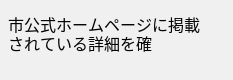市公式ホームページに掲載されている詳細を確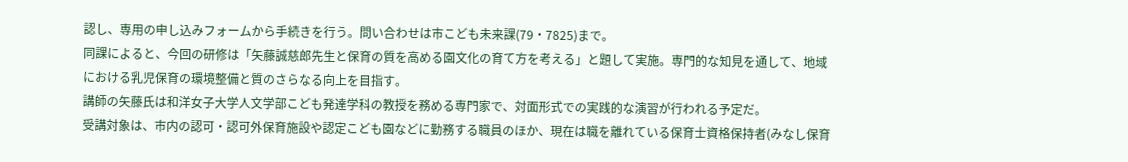認し、専用の申し込みフォームから手続きを行う。問い合わせは市こども未来課(79・7825)まで。
同課によると、今回の研修は「矢藤誠慈郎先生と保育の質を高める園文化の育て方を考える」と題して実施。専門的な知見を通して、地域における乳児保育の環境整備と質のさらなる向上を目指す。
講師の矢藤氏は和洋女子大学人文学部こども発達学科の教授を務める専門家で、対面形式での実践的な演習が行われる予定だ。
受講対象は、市内の認可・認可外保育施設や認定こども園などに勤務する職員のほか、現在は職を離れている保育士資格保持者(みなし保育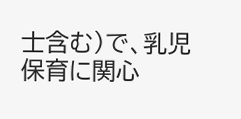士含む)で、乳児保育に関心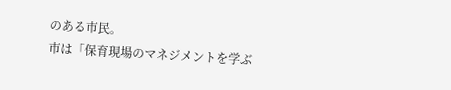のある市民。
市は「保育現場のマネジメントを学ぶ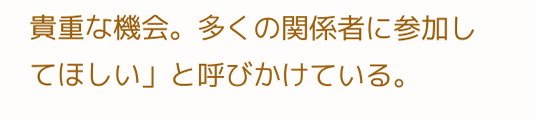貴重な機会。多くの関係者に参加してほしい」と呼びかけている。